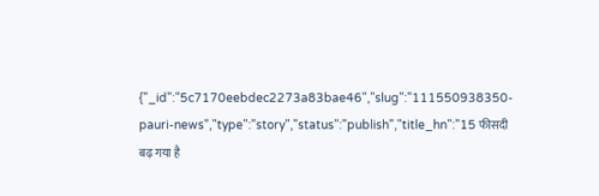{"_id":"5c7170eebdec2273a83bae46","slug":"111550938350-pauri-news","type":"story","status":"publish","title_hn":"15 फीसदी बढ़ गया है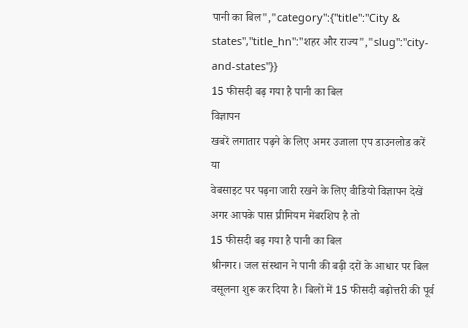पानी का बिल","category":{"title":"City & states","title_hn":"शहर और राज्य","slug":"city-and-states"}}
15 फीसदी बढ़ गया है पानी का बिल
विज्ञापन
खबरें लगातार पढ़ने के लिए अमर उजाला एप डाउनलोड करें
या
वेबसाइट पर पढ़ना जारी रखने के लिए वीडियो विज्ञापन देखें
अगर आपके पास प्रीमियम मेंबरशिप है तो
15 फीसदी बढ़ गया है पानी का बिल
श्रीनगर। जल संस्थान ने पानी की बढ़ी दरों के आधार पर बिल वसूलना शुरू कर दिया है। बिलों में 15 फीसदी बढ़ोत्तरी की पूर्व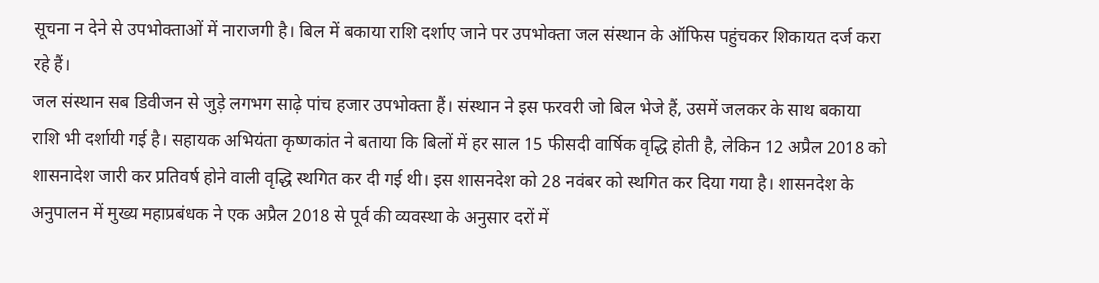सूचना न देने से उपभोक्ताओं में नाराजगी है। बिल में बकाया राशि दर्शाए जाने पर उपभोक्ता जल संस्थान के ऑफिस पहुंचकर शिकायत दर्ज करा रहे हैं।
जल संस्थान सब डिवीजन से जुड़े लगभग साढ़े पांच हजार उपभोक्ता हैं। संस्थान ने इस फरवरी जो बिल भेजे हैं, उसमें जलकर के साथ बकाया राशि भी दर्शायी गई है। सहायक अभियंता कृष्णकांत ने बताया कि बिलों में हर साल 15 फीसदी वार्षिक वृद्धि होती है, लेकिन 12 अप्रैल 2018 को शासनादेश जारी कर प्रतिवर्ष होने वाली वृद्धि स्थगित कर दी गई थी। इस शासनदेश को 28 नवंबर को स्थगित कर दिया गया है। शासनदेश के अनुपालन में मुख्य महाप्रबंधक ने एक अप्रैल 2018 से पूर्व की व्यवस्था के अनुसार दरों में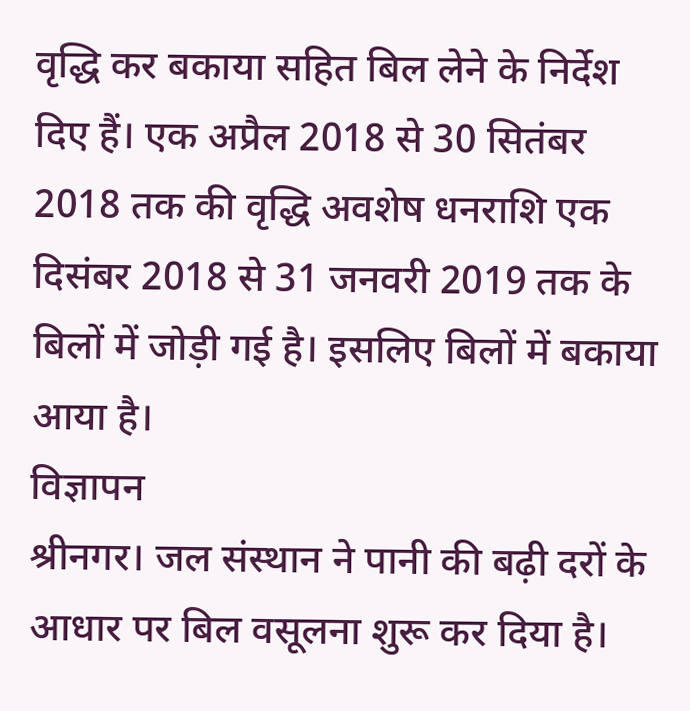वृद्धि कर बकाया सहित बिल लेने के निर्देश दिए हैं। एक अप्रैल 2018 से 30 सितंबर 2018 तक की वृद्धि अवशेष धनराशि एक दिसंबर 2018 से 31 जनवरी 2019 तक के बिलों में जोड़ी गई है। इसलिए बिलों में बकाया आया है।
विज्ञापन
श्रीनगर। जल संस्थान ने पानी की बढ़ी दरों के आधार पर बिल वसूलना शुरू कर दिया है।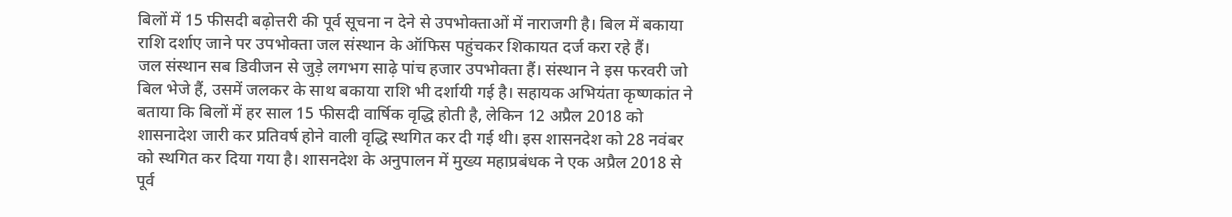बिलों में 15 फीसदी बढ़ोत्तरी की पूर्व सूचना न देने से उपभोक्ताओं में नाराजगी है। बिल में बकाया राशि दर्शाए जाने पर उपभोक्ता जल संस्थान के ऑफिस पहुंचकर शिकायत दर्ज करा रहे हैं।
जल संस्थान सब डिवीजन से जुड़े लगभग साढ़े पांच हजार उपभोक्ता हैं। संस्थान ने इस फरवरी जो बिल भेजे हैं, उसमें जलकर के साथ बकाया राशि भी दर्शायी गई है। सहायक अभियंता कृष्णकांत ने बताया कि बिलों में हर साल 15 फीसदी वार्षिक वृद्धि होती है, लेकिन 12 अप्रैल 2018 को शासनादेश जारी कर प्रतिवर्ष होने वाली वृद्धि स्थगित कर दी गई थी। इस शासनदेश को 28 नवंबर को स्थगित कर दिया गया है। शासनदेश के अनुपालन में मुख्य महाप्रबंधक ने एक अप्रैल 2018 से पूर्व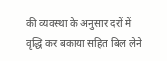की व्यवस्था के अनुसार दरों में वृद्धि कर बकाया सहित बिल लेने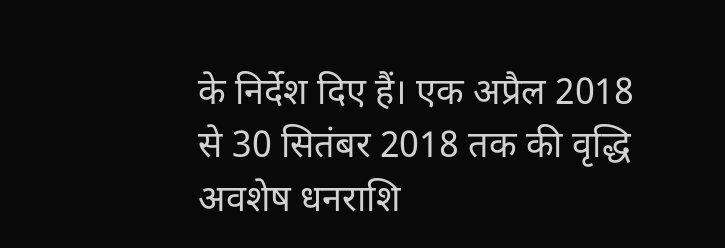के निर्देश दिए हैं। एक अप्रैल 2018 से 30 सितंबर 2018 तक की वृद्धि अवशेष धनराशि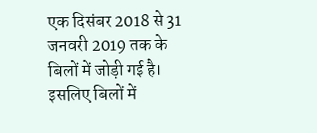एक दिसंबर 2018 से 31 जनवरी 2019 तक के बिलों में जोड़ी गई है। इसलिए बिलों में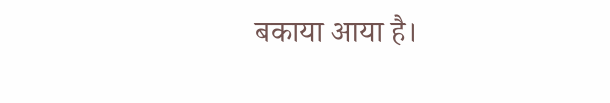बकाया आया है।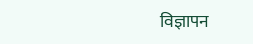विज्ञापन